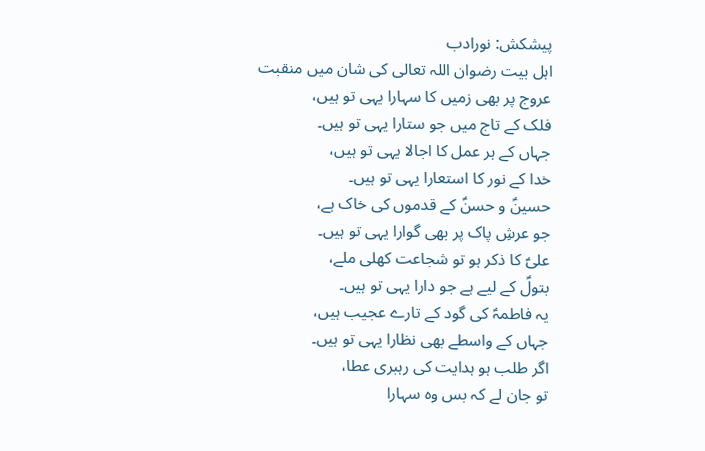پیشکش: نورادب
اہل بیت رضوان اللہ تعالی کی شان میں منقبت
عروج پر بھی زمیں کا سہارا یہی تو ہیں،
فلک کے تاج میں جو ستارا یہی تو ہیں۔
جہاں کے ہر عمل کا اجالا یہی تو ہیں،
خدا کے نور کا استعارا یہی تو ہیں۔
حسینؑ و حسنؑ کے قدموں کی خاک ہے،
جو عرشِ پاک پر بھی گوارا یہی تو ہیں۔
علیؑ کا ذکر ہو تو شجاعت کھلی ملے،
بتولؑ کے لیے ہے جو دارا یہی تو ہیں۔
یہ فاطمہؑ کی گود کے تارے عجیب ہیں،
جہاں کے واسطے بھی نظارا یہی تو ہیں۔
اگر طلب ہو ہدایت کی رہبری عطا،
تو جان لے کہ بس وہ سہارا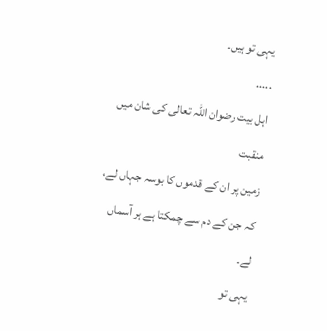یہی تو ہیں۔
.....
اہل بیت رضوان اللہ تعالی کی شان میں منقبت
زمین پر ان کے قدموں کا بوسہ جہاں لے،
کہ جن کے دم سے چمکتا ہے ہر آسماں لے۔
یہی تو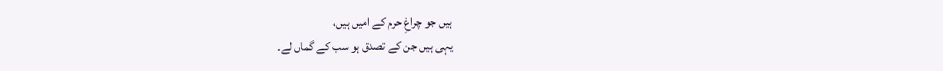ہیں جو چراغِ حرم کے امیں ہیں،
یہی ہیں جن کے تصدق ہو سب کے گماں لے۔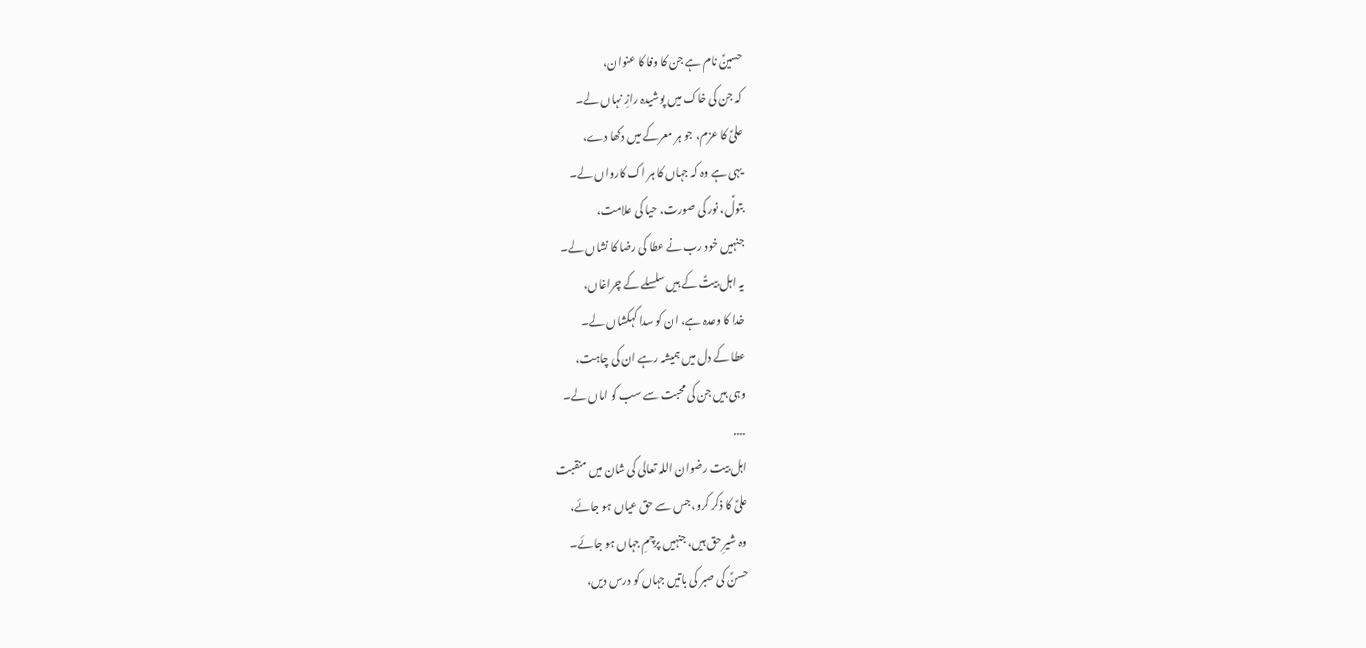حسینؑ نام ہے جن کا وفا کا عنوان،
کہ جن کی خاک میں پوشیدہ رازِ نہاں لے۔
علیؑ کا عزم، جو ہر معرکے میں دکھا دے،
یہی ہے وہ کہ جہاں کا ہر اک کارواں لے۔
بتولؑ، نور کی صورت، حیا کی علامت،
جنہیں خود رب نے عطا کی رضا کا نشاں لے۔
یہ اہل بیتؑ کے ہیں سلسلے کے چراغاں،
خدا کا وعدہ ہے، ان کو سدا کہکشاں لے۔
عطا کے دل میں ہمیشہ رہے ان کی چاہت،
وہی ہیں جن کی محبت سے سب کو اماں لے۔
....
اہل بیت رضوان اللہ تعالی کی شان میں منقبت
علیؑ کا ذکر کرو، جس سے حق عیاں ہو جائے،
وہ شیرِ حق ہیں، جنہیں پرچمِ جہاں ہو جائے۔
حسنؑ کی صبر کی باتیں جہاں کو درس دیں،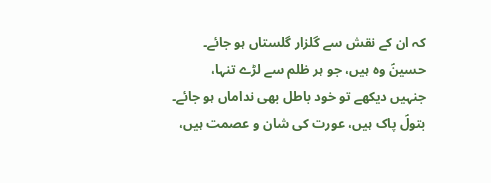کہ ان کے نقش سے گلزار گلستاں ہو جائے۔
حسینؑ وہ ہیں، جو ہر ظلم سے لڑے تنہا،
جنہیں دیکھے تو خود باطل بھی نداماں ہو جائے۔
بتولؑ پاک ہیں، عورت کی شان و عصمت ہیں،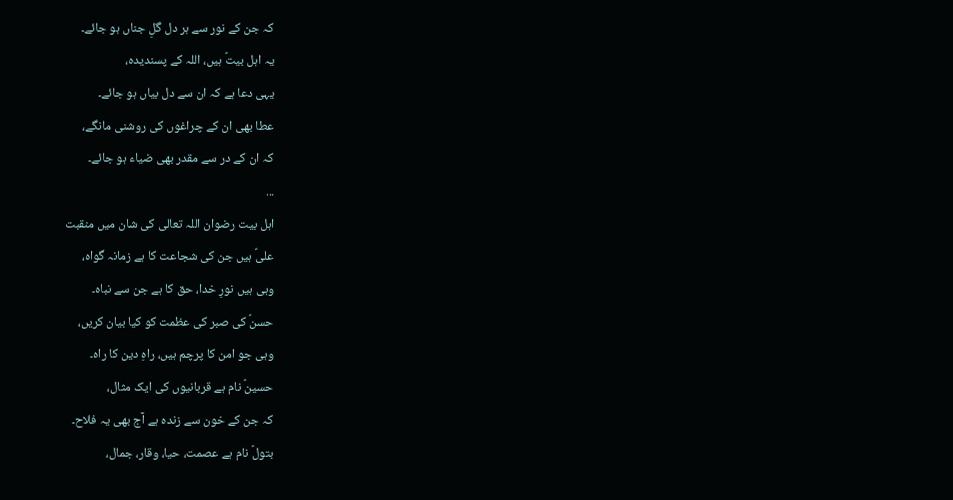کہ جن کے نور سے ہر دل گلِ جناں ہو جائے۔
یہ اہل بیتؑ ہیں، اللہ کے پسندیدہ،
یہی دعا ہے کہ ان سے دل بیاں ہو جائے۔
عطا بھی ان کے چراغوں کی روشنی مانگے،
کہ ان کے در سے مقدر بھی ضیاء ہو جائے۔
...
اہل بیت رضوان اللہ تعالی کی شان میں منقبت
علیؑ ہیں جن کی شجاعت کا ہے زمانہ گواہ،
وہی ہیں نورِ خدا، حق کا ہے جن سے نباہ۔
حسنؑ کی صبر کی عظمت کو کیا بیان کریں،
وہی جو امن کا پرچم ہیں، راہِ دین کا راہ۔
حسینؑ نام ہے قربانیوں کی ایک مثال،
کہ جن کے خون سے زندہ ہے آج بھی یہ فلاح۔
بتولؑ نام ہے عصمت، حیا، وقار، جمال،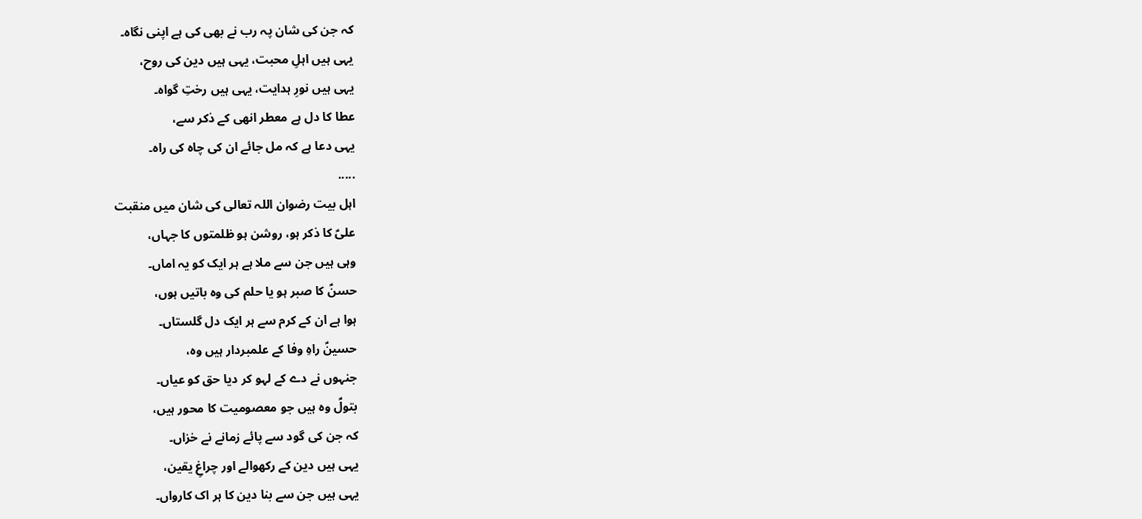کہ جن کی شان پہ رب نے بھی کی ہے اپنی نگاہ۔
یہی ہیں اہلِ محبت، یہی ہیں دین کی روح،
یہی ہیں نورِ ہدایت، یہی ہیں رختِ گواہ۔
عطا کا دل ہے معطر انھی کے ذکر سے،
یہی دعا ہے کہ مل جائے ان کی چاہ کی راہ۔
.....
اہل بیت رضوان اللہ تعالی کی شان میں منقبت
علیؑ کا ذکر ہو، روشن ہو ظلمتوں کا جہاں،
وہی ہیں جن سے ملا ہے ہر ایک کو یہ اماں۔
حسنؑ کا صبر ہو یا حلم کی وہ باتیں ہوں،
ہوا ہے ان کے کرم سے ہر ایک دل گلستاں۔
حسینؑ راہِ وفا کے علمبردار ہیں وہ،
جنہوں نے دے کے لہو کر دیا حق کو عیاں۔
بتولؑ وہ ہیں جو معصومیت کا محور ہیں،
کہ جن کی گود سے پائے زمانے نے خزاں۔
یہی ہیں دین کے رکھوالے اور چراغِ یقین،
یہی ہیں جن سے بنا دین کا ہر اک کارواں۔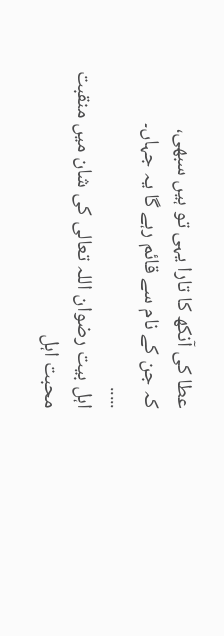عطا کی آنکھ کا تارا یہی تو ہیں سبھی،
کہ جن کے نام سے قائم رہے گا یہ جہاں۔
.....
اہل بیت رضوان اللہ تعالی کی شان میں منقبت
محبت اہل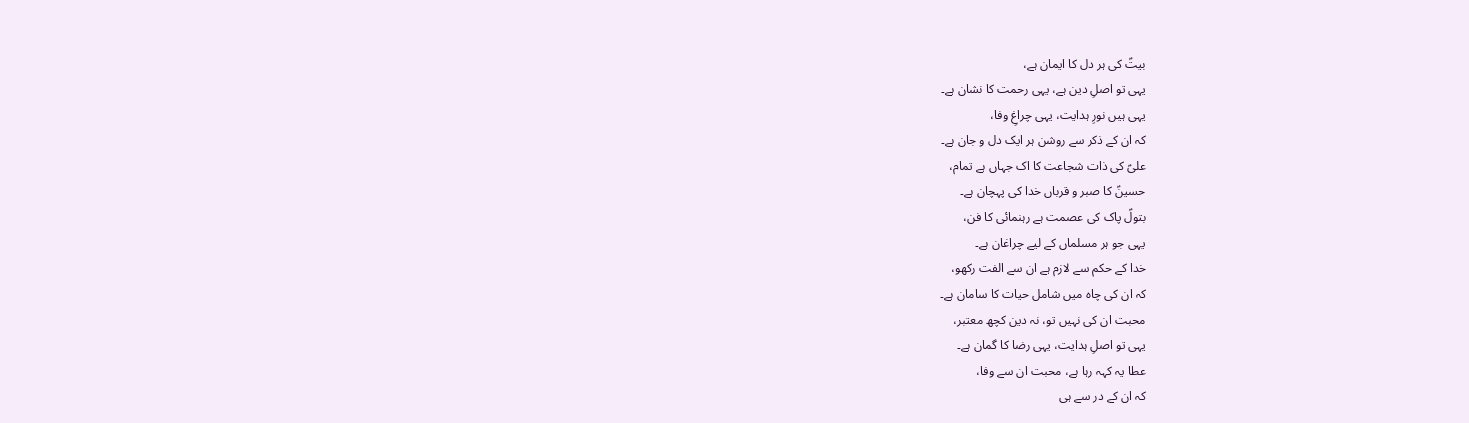بیتؑ کی ہر دل کا ایمان ہے،
یہی تو اصلِ دین ہے، یہی رحمت کا نشان ہے۔
یہی ہیں نورِ ہدایت، یہی چراغِ وفا،
کہ ان کے ذکر سے روشن ہر ایک دل و جان ہے۔
علیؑ کی ذات شجاعت کا اک جہاں ہے تمام،
حسینؑ کا صبر و قرباں خدا کی پہچان ہے۔
بتولؑ پاک کی عصمت ہے رہنمائی کا فن،
یہی جو ہر مسلماں کے لیے چراغان ہے۔
خدا کے حکم سے لازم ہے ان سے الفت رکھو،
کہ ان کی چاہ میں شامل حیات کا سامان ہے۔
محبت ان کی نہیں تو، نہ دین کچھ معتبر،
یہی تو اصلِ ہدایت، یہی رضا کا گمان ہے۔
عطا یہ کہہ رہا ہے، محبت ان سے وفا،
کہ ان کے در سے ہی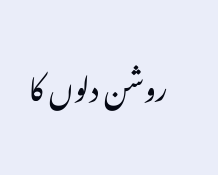روشن دلوں کا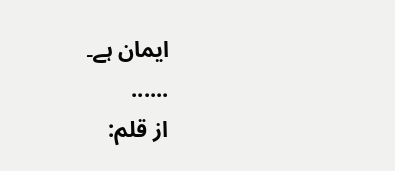ایمان ہے۔
......
از قلم: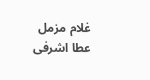غلام مزمل عطا اشرفی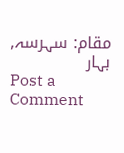مقام: سہرسہ, بہار
Post a Comment